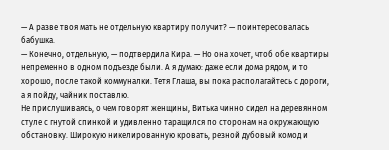— А разве твоя мать не отдельную квартиру получит? — поинтересовалась бабушка.
— Конечно, отдельную, — подтвердила Кира. — Но она хочет, чтоб обе квартиры непременно в одном подъезде были. А я думаю: даже если дома рядом, и то хорошо, после такой коммуналки. Тетя Глаша, вы пока располагайтесь с дороги, а я пойду, чайник поставлю.
Не прислушиваясь, о чем говорят женщины, Витька чинно сидел на деревянном стуле с гнутой спинкой и удивленно таращился по сторонам на окружающую обстановку. Широкую никелированную кровать, резной дубовый комод и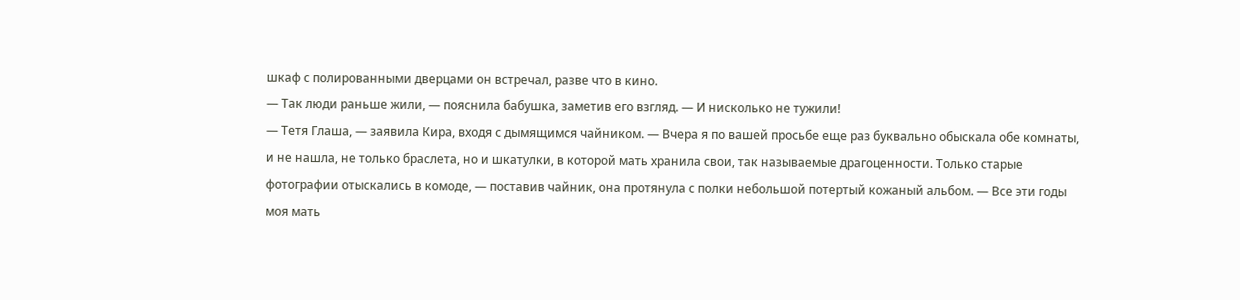шкаф с полированными дверцами он встречал, разве что в кино.
— Так люди раньше жили, — пояснила бабушка, заметив его взгляд. — И нисколько не тужили!
— Тетя Глаша, — заявила Кира, входя с дымящимся чайником. — Вчера я по вашей просьбе еще раз буквально обыскала обе комнаты, и не нашла, не только браслета, но и шкатулки, в которой мать хранила свои, так называемые драгоценности. Только старые фотографии отыскались в комоде, — поставив чайник, она протянула с полки небольшой потертый кожаный альбом. — Все эти годы моя мать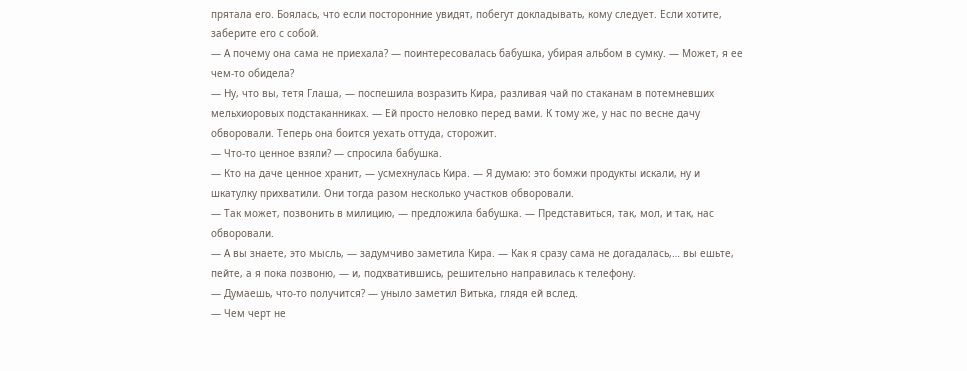прятала его. Боялась, что если посторонние увидят, побегут докладывать, кому следует. Если хотите, заберите его с собой.
— А почему она сама не приехала? — поинтересовалась бабушка, убирая альбом в сумку. — Может, я ее чем-то обидела?
— Ну, что вы, тетя Глаша, — поспешила возразить Кира, разливая чай по стаканам в потемневших мельхиоровых подстаканниках. — Ей просто неловко перед вами. К тому же, у нас по весне дачу обворовали. Теперь она боится уехать оттуда, сторожит.
— Что-то ценное взяли? — спросила бабушка.
— Кто на даче ценное хранит, — усмехнулась Кира. — Я думаю: это бомжи продукты искали, ну и шкатулку прихватили. Они тогда разом несколько участков обворовали.
— Так может, позвонить в милицию, — предложила бабушка. — Представиться, так, мол, и так, нас обворовали.
— А вы знаете, это мысль, — задумчиво заметила Кира. — Как я сразу сама не догадалась,… вы ешьте, пейте, а я пока позвоню, — и, подхватившись, решительно направилась к телефону.
— Думаешь, что-то получится? — уныло заметил Витька, глядя ей вслед.
— Чем черт не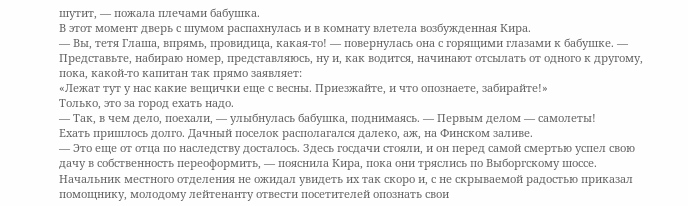шутит, — пожала плечами бабушка.
В этот момент дверь с шумом распахнулась и в комнату влетела возбужденная Кира.
— Вы, тетя Глаша, впрямь, провидица, какая-то! — повернулась она с горящими глазами к бабушке. — Представьте, набираю номер, представляюсь, ну и, как водится, начинают отсылать от одного к другому, пока, какой-то капитан так прямо заявляет:
«Лежат тут у нас какие вещички еще с весны. Приезжайте, и что опознаете, забирайте!»
Только, это за город ехать надо.
— Так, в чем дело, поехали, — улыбнулась бабушка, поднимаясь. — Первым делом — самолеты!
Ехать пришлось долго. Дачный поселок располагался далеко, аж, на Финском заливе.
— Это еще от отца по наследству досталось. Здесь госдачи стояли, и он перед самой смертью успел свою дачу в собственность переоформить, — пояснила Кира, пока они тряслись по Выборгскому шоссе.
Начальник местного отделения не ожидал увидеть их так скоро и, с не скрываемой радостью приказал помощнику, молодому лейтенанту отвести посетителей опознать свои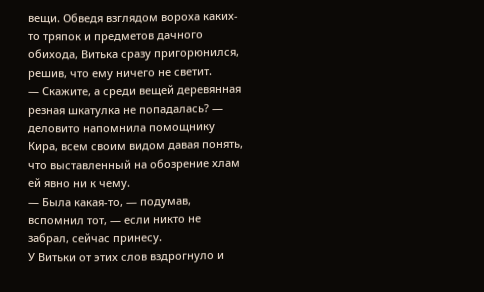вещи. Обведя взглядом вороха каких-то тряпок и предметов дачного обихода, Витька сразу пригорюнился, решив, что ему ничего не светит.
— Скажите, а среди вещей деревянная резная шкатулка не попадалась? — деловито напомнила помощнику Кира, всем своим видом давая понять, что выставленный на обозрение хлам ей явно ни к чему.
— Была какая-то, — подумав, вспомнил тот, — если никто не забрал, сейчас принесу.
У Витьки от этих слов вздрогнуло и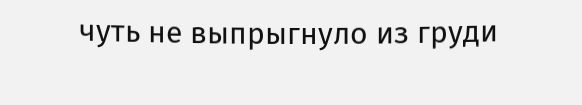чуть не выпрыгнуло из груди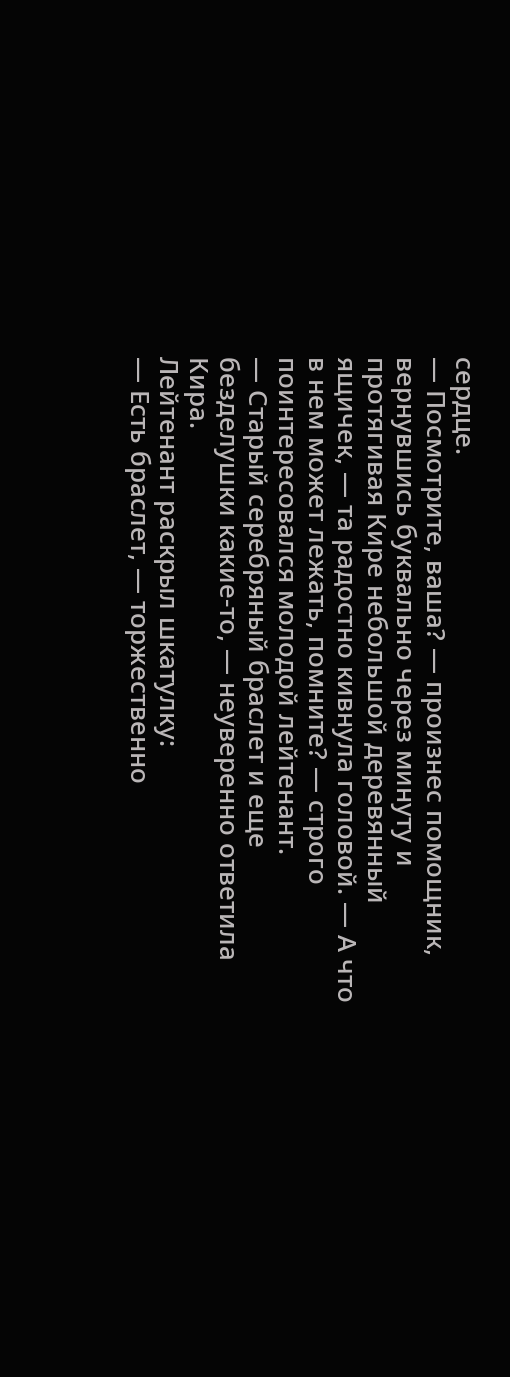сердце.
— Посмотрите, ваша? — произнес помощник, вернувшись буквально через минуту и протягивая Кире небольшой деревянный ящичек, — та радостно кивнула головой. — А что в нем может лежать, помните? — строго поинтересовался молодой лейтенант.
— Старый серебряный браслет и еще безделушки какие-то, — неуверенно ответила Кира.
Лейтенант раскрыл шкатулку:
— Есть браслет, — торжественно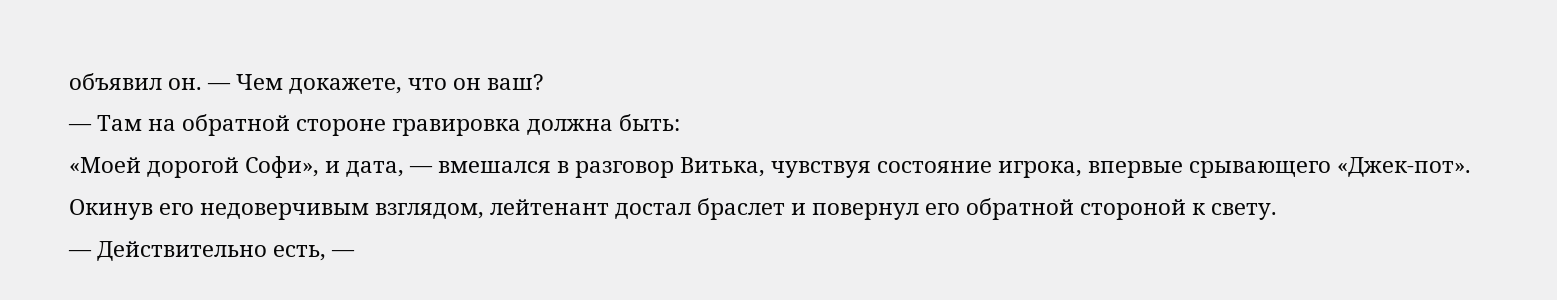объявил он. — Чем докажете, что он ваш?
— Там на обратной стороне гравировка должна быть:
«Моей дорогой Софи», и дата, — вмешался в разговор Витька, чувствуя состояние игрока, впервые срывающего «Джек-пот».
Окинув его недоверчивым взглядом, лейтенант достал браслет и повернул его обратной стороной к свету.
— Действительно есть, —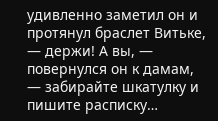удивленно заметил он и протянул браслет Витьке, — держи! А вы, — повернулся он к дамам, — забирайте шкатулку и пишите расписку…